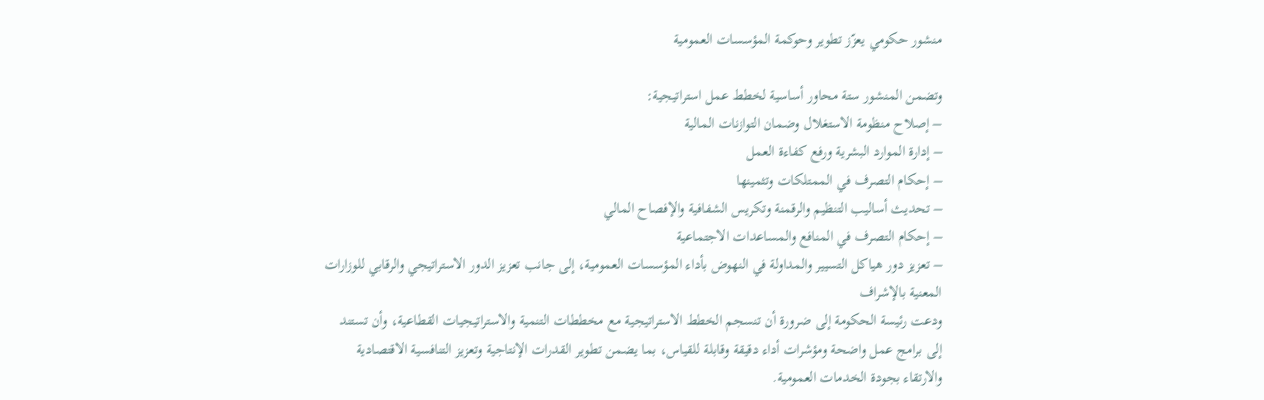منشور حكومي يعزّز تطوير وحوكمة المؤسسات العمومية

وتضمن المنشور ستة محاور أساسية لخطط عمل استراتيجية:
– إصلاح منظومة الاستغلال وضمان التوازنات المالية
– إدارة الموارد البشرية ورفع كفاءة العمل
– إحكام التصرف في الممتلكات وتثمينها
– تحديث أساليب التنظيم والرقمنة وتكريس الشفافية والإفصاح المالي
– إحكام التصرف في المنافع والمساعدات الاجتماعية
– تعزيز دور هياكل التسيير والمداولة في النهوض بأداء المؤسسات العمومية، إلى جانب تعزيز الدور الاستراتيجي والرقابي للوزارات المعنية بالإشراف
ودعت رئيسة الحكومة إلى ضرورة أن تنسجم الخطط الاستراتيجية مع مخططات التنمية والاستراتيجيات القطاعية، وأن تستند إلى برامج عمل واضحة ومؤشرات أداء دقيقة وقابلة للقياس، بما يضمن تطوير القدرات الإنتاجية وتعزيز التنافسية الاقتصادية والارتقاء بجودة الخدمات العمومية.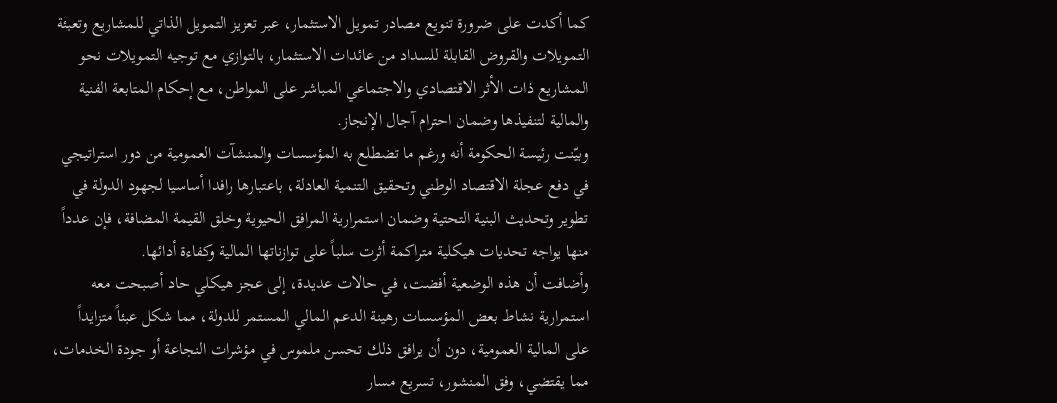كما أكدت على ضرورة تنويع مصادر تمويل الاستثمار، عبر تعزيز التمويل الذاتي للمشاريع وتعبئة التمويلات والقروض القابلة للسداد من عائدات الاستثمار، بالتوازي مع توجيه التمويلات نحو المشاريع ذات الأثر الاقتصادي والاجتماعي المباشر على المواطن، مع إحكام المتابعة الفنية والمالية لتنفيذها وضمان احترام آجال الإنجاز.
وبيّنت رئيسة الحكومة أنه ورغم ما تضطلع به المؤسسات والمنشآت العمومية من دور استراتيجي في دفع عجلة الاقتصاد الوطني وتحقيق التنمية العادلة، باعتبارها رافدا أساسيا لجهود الدولة في تطوير وتحديث البنية التحتية وضمان استمرارية المرافق الحيوية وخلق القيمة المضافة، فإن عدداً منها يواجه تحديات هيكلية متراكمة أثرت سلباً على توازناتها المالية وكفاءة أدائها.
وأضافت أن هذه الوضعية أفضت، في حالات عديدة، إلى عجز هيكلي حاد أصبحت معه استمرارية نشاط بعض المؤسسات رهينة الدعم المالي المستمر للدولة، مما شكل عبئاً متزايداً على المالية العمومية، دون أن يرافق ذلك تحسن ملموس في مؤشرات النجاعة أو جودة الخدمات، مما يقتضي، وفق المنشور، تسريع مسار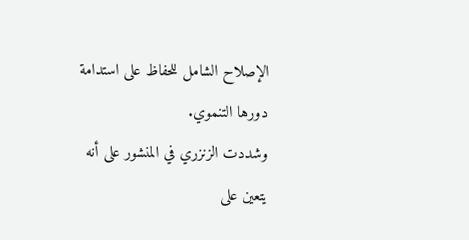الإصلاح الشامل للحفاظ على استدامة دورها التنموي.
وشددت الزنزري في المنشور على أنه يتعين على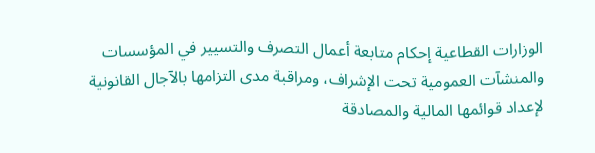الوزارات القطاعية إحكام متابعة أعمال التصرف والتسيير في المؤسسات والمنشآت العمومية تحت الإشراف، ومراقبة مدى التزامها بالآجال القانونية لإعداد قوائمها المالية والمصادقة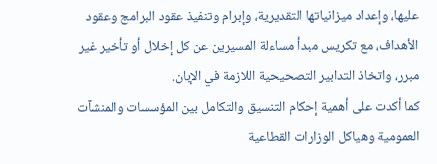عليها، وإعداد ميزانياتها التقديرية، وإبرام وتنفيذ عقود البرامج وعقود الأهداف، مع تكريس مبدأ مساءلة المسيرين عن كل إخلال أو تأخير غير مبرر، واتخاذ التدابير التصحيحية اللازمة في الإبان.
كما أكدت على أهمية إحكام التنسيق والتكامل بين المؤسسات والمنشآت العمومية وهياكل الوزارات القطاعية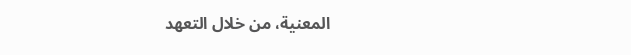المعنية، من خلال التعهد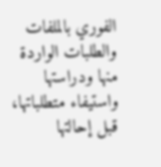الفوري بالملفات والطلبات الواردة منها ودراستها واستيفاء متطلباتها، قبل إحالتها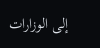إلى الوزارات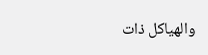والهياكل ذات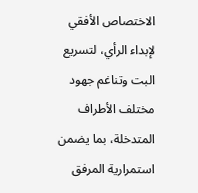الاختصاص الأفقي لإبداء الرأي، لتسريع البت وتناغم جهود مختلف الأطراف المتدخلة، بما يضمن استمرارية المرفق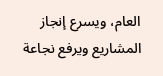العام، ويسرع إنجاز المشاريع ويرفع نجاعة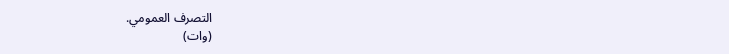التصرف العمومي.
(وات)